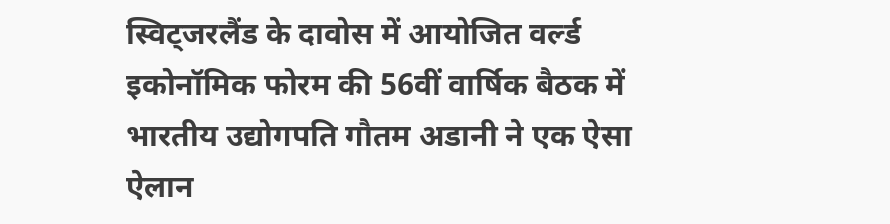स्विट्जरलैंड के दावोस में आयोजित वर्ल्ड इकोनॉमिक फोरम की 56वीं वार्षिक बैठक में भारतीय उद्योगपति गौतम अडानी ने एक ऐसा ऐलान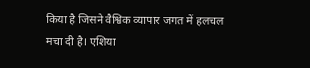किया है जिसने वैश्विक व्यापार जगत में हलचल मचा दी है। एशिया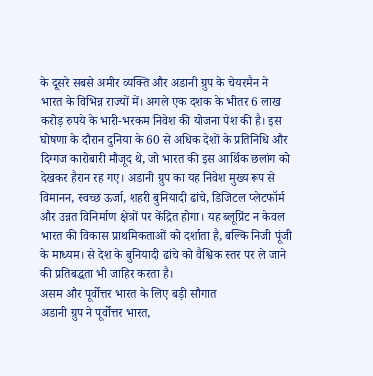के दूसरे सबसे अमीर व्यक्ति और अडानी ग्रुप के चेयरमैन ने भारत के विभिन्न राज्यों में। अगले एक दशक के भीतर 6 लाख करोड़ रुपये के भारी-भरकम निवेश की योजना पेश की है। इस घोषणा के दौरान दुनिया के 60 से अधिक देशों के प्रतिनिधि और दिग्गज कारोबारी मौजूद थे, जो भारत की इस आर्थिक छलांग को देखकर हैरान रह गए। अडानी ग्रुप का यह निवेश मुख्य रूप से विमानन, स्वच्छ ऊर्जा, शहरी बुनियादी ढांचे, डिजिटल प्लेटफॉर्म और उन्नत विनिर्माण क्षेत्रों पर केंद्रित होगा। यह ब्लूप्रिंट न केवल भारत की विकास प्राथमिकताओं को दर्शाता है, बल्कि निजी पूंजी के माध्यम। से देश के बुनियादी ढांचे को वैश्विक स्तर पर ले जाने की प्रतिबद्धता भी जाहिर करता है।
असम और पूर्वोत्तर भारत के लिए बड़ी सौगात
अडानी ग्रुप ने पूर्वोत्तर भारत,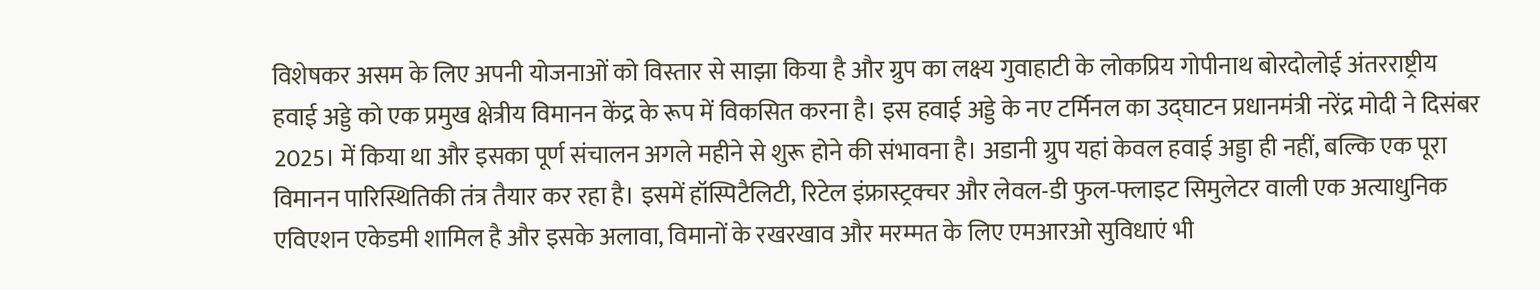विशेषकर असम के लिए अपनी योजनाओं को विस्तार से साझा किया है और ग्रुप का लक्ष्य गुवाहाटी के लोकप्रिय गोपीनाथ बोरदोलोई अंतरराष्ट्रीय हवाई अड्डे को एक प्रमुख क्षेत्रीय विमानन केंद्र के रूप में विकसित करना है। इस हवाई अड्डे के नए टर्मिनल का उद्घाटन प्रधानमंत्री नरेंद्र मोदी ने दिसंबर 2025। में किया था और इसका पूर्ण संचालन अगले महीने से शुरू होने की संभावना है। अडानी ग्रुप यहां केवल हवाई अड्डा ही नहीं, बल्कि एक पूरा विमानन पारिस्थितिकी तंत्र तैयार कर रहा है। इसमें हॉस्पिटैलिटी, रिटेल इंफ्रास्ट्रक्चर और लेवल-डी फुल-फ्लाइट सिमुलेटर वाली एक अत्याधुनिक एविएशन एकेडमी शामिल है और इसके अलावा, विमानों के रखरखाव और मरम्मत के लिए एमआरओ सुविधाएं भी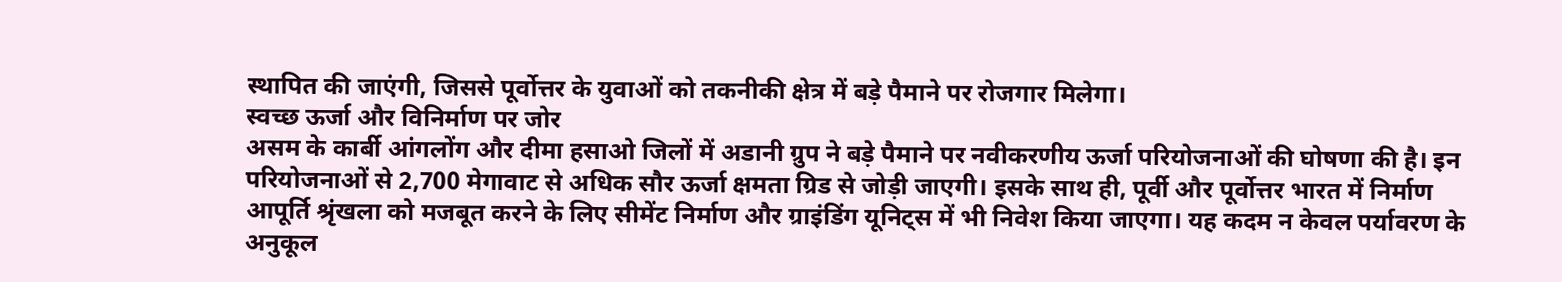स्थापित की जाएंगी, जिससे पूर्वोत्तर के युवाओं को तकनीकी क्षेत्र में बड़े पैमाने पर रोजगार मिलेगा।
स्वच्छ ऊर्जा और विनिर्माण पर जोर
असम के कार्बी आंगलोंग और दीमा हसाओ जिलों में अडानी ग्रुप ने बड़े पैमाने पर नवीकरणीय ऊर्जा परियोजनाओं की घोषणा की है। इन परियोजनाओं से 2,700 मेगावाट से अधिक सौर ऊर्जा क्षमता ग्रिड से जोड़ी जाएगी। इसके साथ ही, पूर्वी और पूर्वोत्तर भारत में निर्माण आपूर्ति श्रृंखला को मजबूत करने के लिए सीमेंट निर्माण और ग्राइंडिंग यूनिट्स में भी निवेश किया जाएगा। यह कदम न केवल पर्यावरण के अनुकूल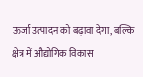ऊर्जा उत्पादन को बढ़ावा देगा, बल्कि क्षेत्र में औद्योगिक विकास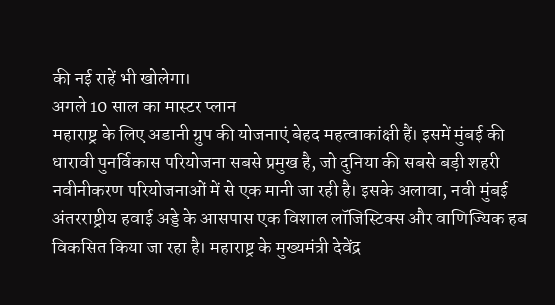की नई राहें भी खोलेगा।
अगले 10 साल का मास्टर प्लान
महाराष्ट्र के लिए अडानी ग्रुप की योजनाएं बेहद महत्वाकांक्षी हैं। इसमें मुंबई की धारावी पुनर्विकास परियोजना सबसे प्रमुख है, जो दुनिया की सबसे बड़ी शहरी नवीनीकरण परियोजनाओं में से एक मानी जा रही है। इसके अलावा, नवी मुंबई अंतरराष्ट्रीय हवाई अड्डे के आसपास एक विशाल लॉजिस्टिक्स और वाणिज्यिक हब विकसित किया जा रहा है। महाराष्ट्र के मुख्यमंत्री देवेंद्र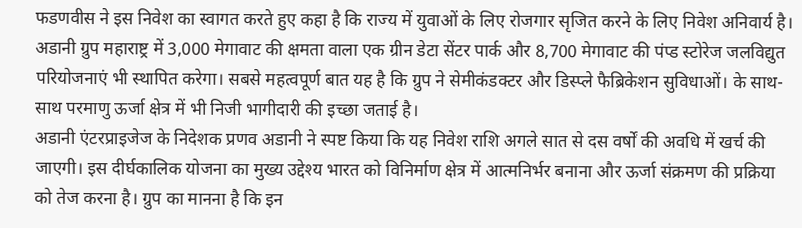फडणवीस ने इस निवेश का स्वागत करते हुए कहा है कि राज्य में युवाओं के लिए रोजगार सृजित करने के लिए निवेश अनिवार्य है। अडानी ग्रुप महाराष्ट्र में 3,000 मेगावाट की क्षमता वाला एक ग्रीन डेटा सेंटर पार्क और 8,700 मेगावाट की पंप्ड स्टोरेज जलविद्युत परियोजनाएं भी स्थापित करेगा। सबसे महत्वपूर्ण बात यह है कि ग्रुप ने सेमीकंडक्टर और डिस्प्ले फैब्रिकेशन सुविधाओं। के साथ-साथ परमाणु ऊर्जा क्षेत्र में भी निजी भागीदारी की इच्छा जताई है।
अडानी एंटरप्राइजेज के निदेशक प्रणव अडानी ने स्पष्ट किया कि यह निवेश राशि अगले सात से दस वर्षों की अवधि में खर्च की जाएगी। इस दीर्घकालिक योजना का मुख्य उद्देश्य भारत को विनिर्माण क्षेत्र में आत्मनिर्भर बनाना और ऊर्जा संक्रमण की प्रक्रिया को तेज करना है। ग्रुप का मानना है कि इन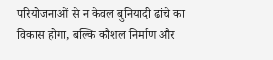परियोजनाओं से न केवल बुनियादी ढांचे का विकास होगा, बल्कि कौशल निर्माण और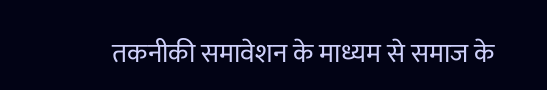तकनीकी समावेशन के माध्यम से समाज के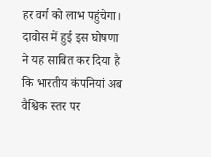हर वर्ग को लाभ पहुंचेगा। दावोस में हुई इस घोषणा ने यह साबित कर दिया है कि भारतीय कंपनियां अब वैश्विक स्तर पर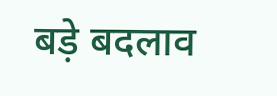बड़े बदलाव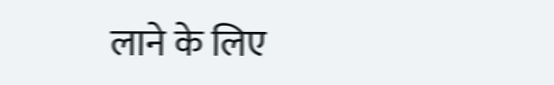लाने के लिए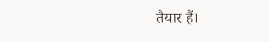तैयार हैं।